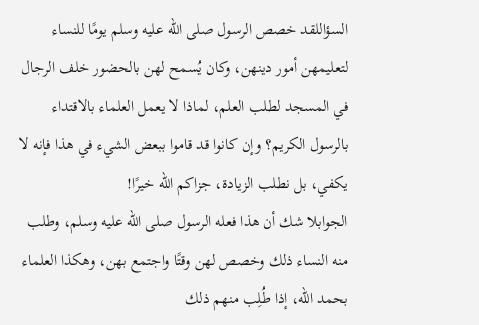السؤاللقد خصص الرسول صلى الله عليه وسلم يومًا للنساء لتعليمهن أمور دينهن، وكان يُسمح لهن بالحضور خلف الرجال في المسجد لطلب العلم، لماذا لا يعمل العلماء بالاقتداء بالرسول الكريم؟ وإن كانوا قد قاموا ببعض الشيء في هذا فإنه لا يكفي، بل نطلب الزيادة، جزاكم الله خيرًا!
الجوابلا شك أن هذا فعله الرسول صلى الله عليه وسلم، وطلب منه النساء ذلك وخصص لهن وقتًا واجتمع بهن، وهكذا العلماء بحمد الله، إذا طُلِب منهم ذلك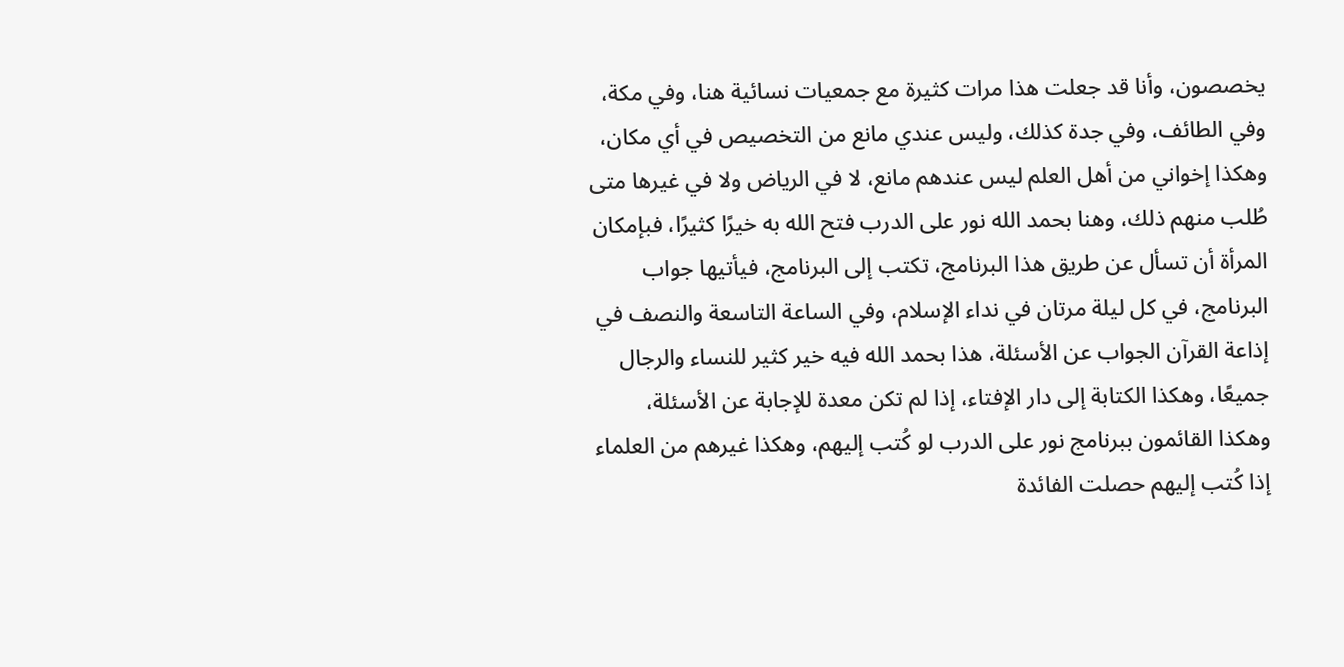يخصصون، وأنا قد جعلت هذا مرات كثيرة مع جمعيات نسائية هنا، وفي مكة، وفي الطائف، وفي جدة كذلك، وليس عندي مانع من التخصيص في أي مكان، وهكذا إخواني من أهل العلم ليس عندهم مانع، لا في الرياض ولا في غيرها متى طُلب منهم ذلك، وهنا بحمد الله نور على الدرب فتح الله به خيرًا كثيرًا، فبإمكان المرأة أن تسأل عن طريق هذا البرنامج، تكتب إلى البرنامج، فيأتيها جواب البرنامج، في كل ليلة مرتان في نداء الإسلام، وفي الساعة التاسعة والنصف في إذاعة القرآن الجواب عن الأسئلة، هذا بحمد الله فيه خير كثير للنساء والرجال جميعًا، وهكذا الكتابة إلى دار الإفتاء، إذا لم تكن معدة للإجابة عن الأسئلة، وهكذا القائمون ببرنامج نور على الدرب لو كُتب إليهم، وهكذا غيرهم من العلماء إذا كُتب إليهم حصلت الفائدة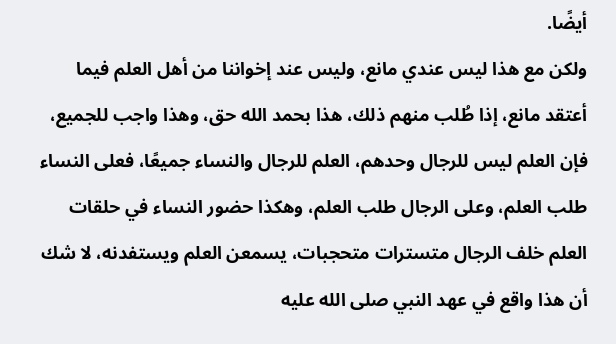أيضًا.
ولكن مع هذا ليس عندي مانع، وليس عند إخواننا من أهل العلم فيما أعتقد مانع، إذا طُلب منهم ذلك، هذا بحمد الله حق، وهذا واجب للجميع، فإن العلم ليس للرجال وحدهم، العلم للرجال والنساء جميعًا، فعلى النساء طلب العلم، وعلى الرجال طلب العلم، وهكذا حضور النساء في حلقات العلم خلف الرجال متسترات متحجبات، يسمعن العلم ويستفدنه، لا شك أن هذا واقع في عهد النبي صلى الله عليه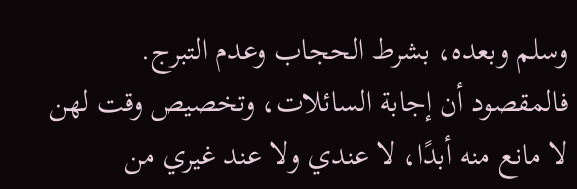وسلم وبعده، بشرط الحجاب وعدم التبرج.
فالمقصود أن إجابة السائلات، وتخصيص وقت لهن لا مانع منه أبدًا، لا عندي ولا عند غيري من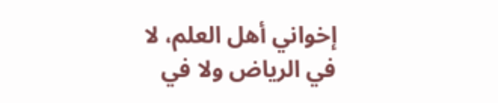إخواني أهل العلم، لا في الرياض ولا في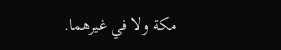مكة ولا في غيرهما.